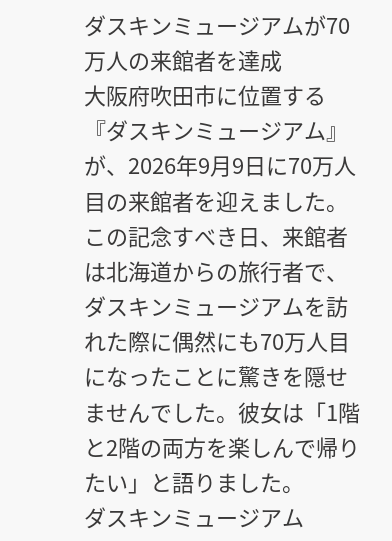ダスキンミュージアムが70万人の来館者を達成
大阪府吹田市に位置する『ダスキンミュージアム』が、2026年9月9日に70万人目の来館者を迎えました。この記念すべき日、来館者は北海道からの旅行者で、ダスキンミュージアムを訪れた際に偶然にも70万人目になったことに驚きを隠せませんでした。彼女は「1階と2階の両方を楽しんで帰りたい」と語りました。
ダスキンミュージアム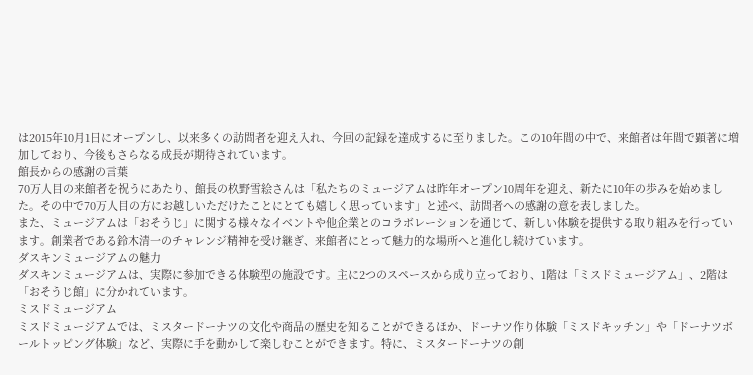は2015年10月1日にオープンし、以来多くの訪問者を迎え入れ、今回の記録を達成するに至りました。この10年間の中で、来館者は年間で顕著に増加しており、今後もさらなる成長が期待されています。
館長からの感謝の言葉
70万人目の来館者を祝うにあたり、館長の杦野雪絵さんは「私たちのミュージアムは昨年オープン10周年を迎え、新たに10年の歩みを始めました。その中で70万人目の方にお越しいただけたことにとても嬉しく思っています」と述べ、訪問者への感謝の意を表しました。
また、ミュージアムは「おそうじ」に関する様々なイベントや他企業とのコラボレーションを通じて、新しい体験を提供する取り組みを行っています。創業者である鈴木清一のチャレンジ精神を受け継ぎ、来館者にとって魅力的な場所へと進化し続けています。
ダスキンミュージアムの魅力
ダスキンミュージアムは、実際に参加できる体験型の施設です。主に2つのスペースから成り立っており、1階は「ミスドミュージアム」、2階は「おそうじ館」に分かれています。
ミスドミュージアム
ミスドミュージアムでは、ミスタードーナツの文化や商品の歴史を知ることができるほか、ドーナツ作り体験「ミスドキッチン」や「ドーナツボールトッピング体験」など、実際に手を動かして楽しむことができます。特に、ミスタードーナツの創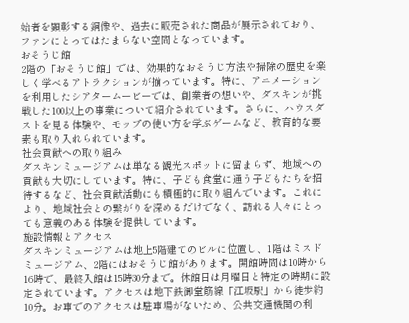始者を顕彰する銅像や、過去に販売された商品が展示されており、ファンにとってはたまらない空間となっています。
おそうじ館
2階の「おそうじ館」では、効果的なおそうじ方法や掃除の歴史を楽しく学べるアトラクションが揃っています。特に、アニメーションを利用したシアタームービーでは、創業者の想いや、ダスキンが挑戦した100以上の事業について紹介されています。さらに、ハウスダストを見る体験や、モップの使い方を学ぶゲームなど、教育的な要素も取り入れられています。
社会貢献への取り組み
ダスキンミュージアムは単なる観光スポットに留まらず、地域への貢献も大切にしています。特に、子ども食堂に通う子どもたちを招待するなど、社会貢献活動にも積極的に取り組んでいます。これにより、地域社会との繋がりを深めるだけでなく、訪れる人々にとっても意義のある体験を提供しています。
施設情報とアクセス
ダスキンミュージアムは地上5階建てのビルに位置し、1階はミスドミュージアム、2階にはおそうじ館があります。開館時間は10時から16時で、最終入館は15時30分まで。休館日は月曜日と特定の時期に設定されています。アクセスは地下鉄御堂筋線「江坂駅」から徒歩約10分。お車でのアクセスは駐車場がないため、公共交通機関の利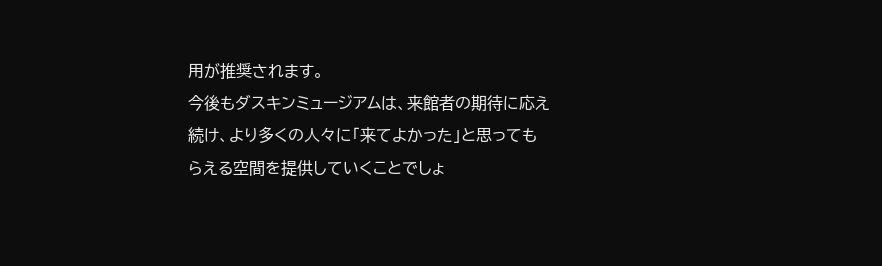用が推奨されます。
今後もダスキンミュージアムは、来館者の期待に応え続け、より多くの人々に「来てよかった」と思ってもらえる空間を提供していくことでしょ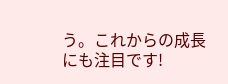う。これからの成長にも注目です!